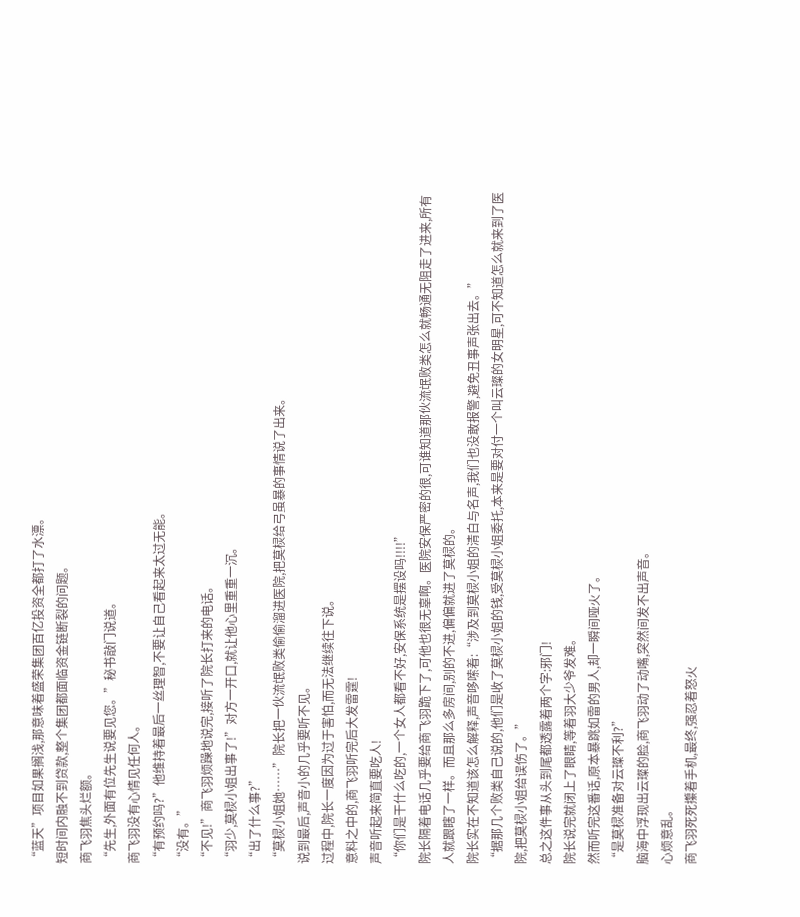“蓝天”项目如果搁浅,那意味着盛荣集团百亿投资全都打了水漂。
短时间内融不到贷款,整个集团都面临资金链断裂的问题。
商飞羽焦头烂额。
“先生,外面有位先生说要见您。”秘书敲门说道。
商飞羽没有心情见任何人。
“有预约吗?”他维持着最后一丝理智,不要让自己看起来太过无能。
“没有。”
“不见!”商飞羽烦躁地说完,接听了院长打来的电话。
“羽少,莫棂小姐出事了!”对方一开口,就让他心里重重一沉。
“出了什么事?”
“莫棂小姐她……”院长把一伙流氓败类偷偷溜进医院,把莫棂给弓虽暴的事情说了出来。
说到最后,声音小的几乎要听不见。
过程中,院长一度因为过于害怕,而无法继续往下说。
意料之中的,商飞羽听完后大发雷霆!
声音听起来简直要吃人!
“你们是干什么吃的,一个女人都看不好,安保系统是摆设吗!!!!”
院长隔着电话几乎要给商飞羽跪下了,可他也很无辜啊。医院安保严密的很,可谁知道那伙流氓败类怎么就畅通无阻走了进来,所有人就跟瞎了一样。而且那么多房间,别的不进,偏偏就进了莫棂的。
院长实在不知道该怎么解释,声音哆嗦着:“涉及到莫棂小姐的清白与名声,我们也没敢报警,避免丑事声张出去。”
“据那几个败类自己说的,他们是收了莫棂小姐的钱,受莫棂小姐委托,本来是要对付一个叫云璨的女明星,可不知道怎么就来到了医院,把莫棂小姐给误伤了。”
总之这件事从头到尾都透露着两个字:邪门!
院长说完就闭上了眼睛,等着羽大少爷发难。
然而听完这番话,原本暴跳如雷的男人,却一瞬间哑火了。
“是莫棂准备对云璨不利?”
脑海中浮现出云璨的脸,商飞羽动了动嘴,突然间发不出声音。
心烦意乱。
商飞羽死死攥着手机,最终,强忍着怒火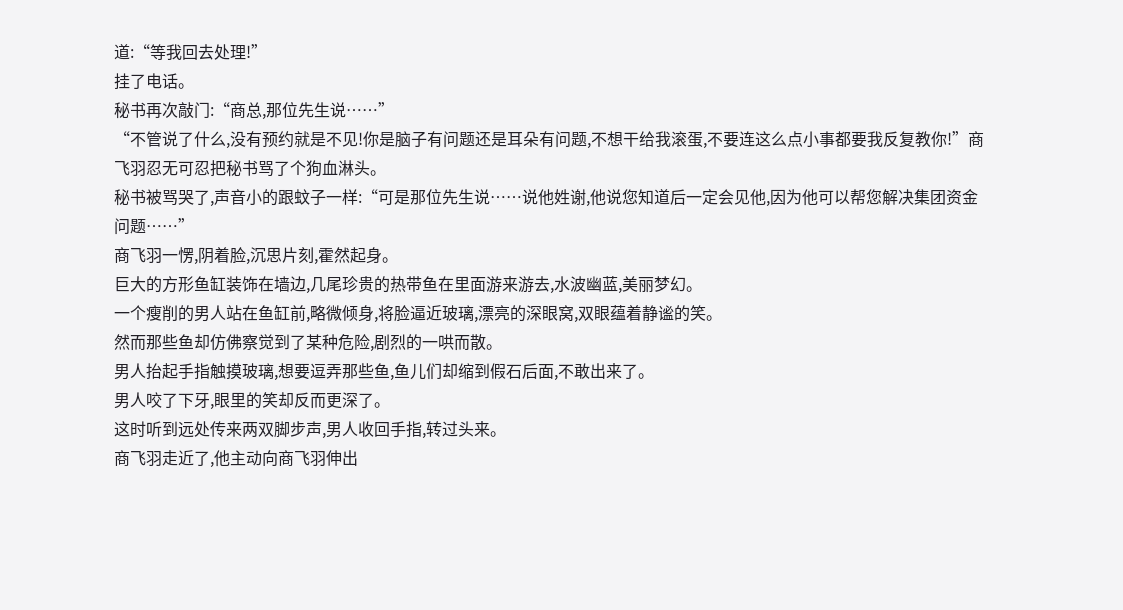道:“等我回去处理!”
挂了电话。
秘书再次敲门:“商总,那位先生说……”
“不管说了什么,没有预约就是不见!你是脑子有问题还是耳朵有问题,不想干给我滚蛋,不要连这么点小事都要我反复教你!”商飞羽忍无可忍把秘书骂了个狗血淋头。
秘书被骂哭了,声音小的跟蚊子一样:“可是那位先生说……说他姓谢,他说您知道后一定会见他,因为他可以帮您解决集团资金问题……”
商飞羽一愣,阴着脸,沉思片刻,霍然起身。
巨大的方形鱼缸装饰在墙边,几尾珍贵的热带鱼在里面游来游去,水波幽蓝,美丽梦幻。
一个瘦削的男人站在鱼缸前,略微倾身,将脸逼近玻璃,漂亮的深眼窝,双眼蕴着静谧的笑。
然而那些鱼却仿佛察觉到了某种危险,剧烈的一哄而散。
男人抬起手指触摸玻璃,想要逗弄那些鱼,鱼儿们却缩到假石后面,不敢出来了。
男人咬了下牙,眼里的笑却反而更深了。
这时听到远处传来两双脚步声,男人收回手指,转过头来。
商飞羽走近了,他主动向商飞羽伸出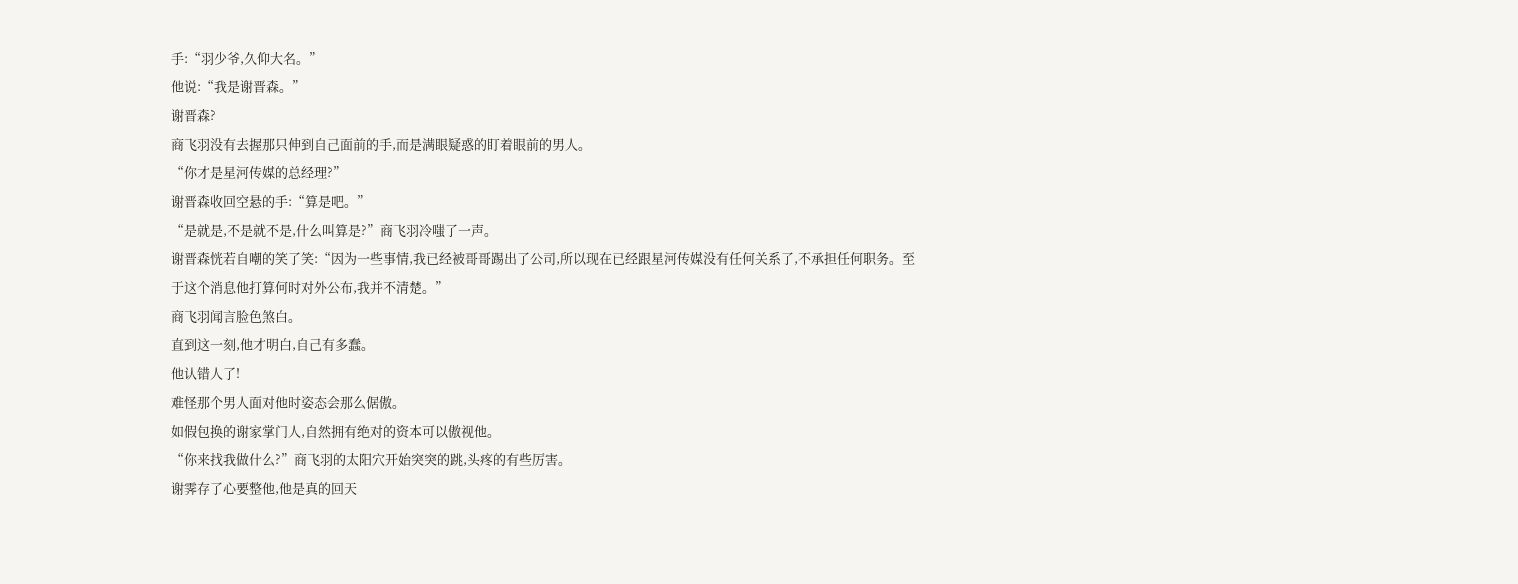手:“羽少爷,久仰大名。”
他说:“我是谢晋森。”
谢晋森?
商飞羽没有去握那只伸到自己面前的手,而是满眼疑惑的盯着眼前的男人。
“你才是星河传媒的总经理?”
谢晋森收回空悬的手:“算是吧。”
“是就是,不是就不是,什么叫算是?”商飞羽冷嗤了一声。
谢晋森恍若自嘲的笑了笑:“因为一些事情,我已经被哥哥踢出了公司,所以现在已经跟星河传媒没有任何关系了,不承担任何职务。至于这个消息他打算何时对外公布,我并不清楚。”
商飞羽闻言脸色煞白。
直到这一刻,他才明白,自己有多蠢。
他认错人了!
难怪那个男人面对他时姿态会那么倨傲。
如假包换的谢家掌门人,自然拥有绝对的资本可以傲视他。
“你来找我做什么?”商飞羽的太阳穴开始突突的跳,头疼的有些厉害。
谢霁存了心要整他,他是真的回天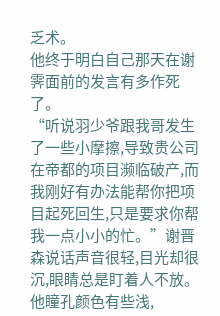乏术。
他终于明白自己那天在谢霁面前的发言有多作死了。
“听说羽少爷跟我哥发生了一些小摩擦,导致贵公司在帝都的项目濒临破产,而我刚好有办法能帮你把项目起死回生,只是要求你帮我一点小小的忙。”谢晋森说话声音很轻,目光却很沉,眼睛总是盯着人不放。
他瞳孔颜色有些浅,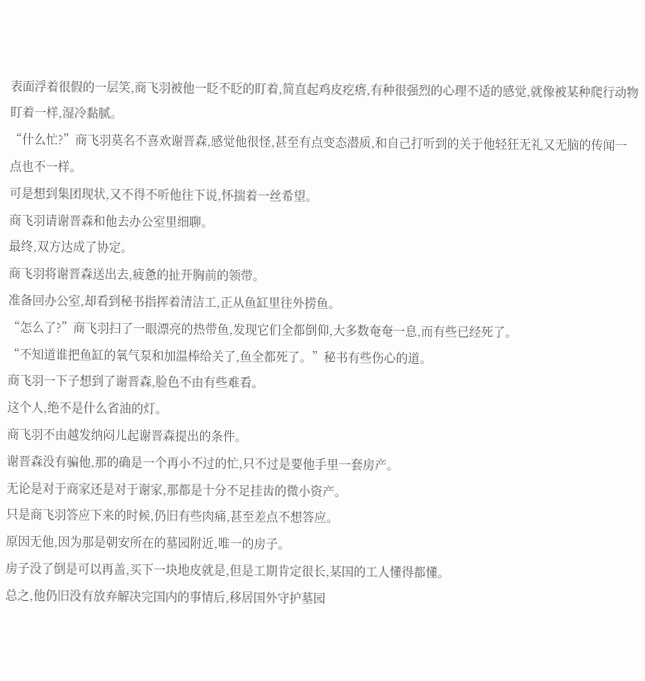表面浮着很假的一层笑,商飞羽被他一眨不眨的盯着,简直起鸡皮疙瘩,有种很强烈的心理不适的感觉,就像被某种爬行动物盯着一样,湿冷黏腻。
“什么忙?”商飞羽莫名不喜欢谢晋森,感觉他很怪,甚至有点变态潜质,和自己打听到的关于他轻狂无礼又无脑的传闻一点也不一样。
可是想到集团现状,又不得不听他往下说,怀揣着一丝希望。
商飞羽请谢晋森和他去办公室里细聊。
最终,双方达成了协定。
商飞羽将谢晋森送出去,疲惫的扯开胸前的领带。
准备回办公室,却看到秘书指挥着清洁工,正从鱼缸里往外捞鱼。
“怎么了?”商飞羽扫了一眼漂亮的热带鱼,发现它们全都倒仰,大多数奄奄一息,而有些已经死了。
“不知道谁把鱼缸的氧气泵和加温棒给关了,鱼全都死了。”秘书有些伤心的道。
商飞羽一下子想到了谢晋森,脸色不由有些难看。
这个人,绝不是什么省油的灯。
商飞羽不由越发纳闷儿起谢晋森提出的条件。
谢晋森没有骗他,那的确是一个再小不过的忙,只不过是要他手里一套房产。
无论是对于商家还是对于谢家,那都是十分不足挂齿的微小资产。
只是商飞羽答应下来的时候,仍旧有些肉痛,甚至差点不想答应。
原因无他,因为那是朝安所在的墓园附近,唯一的房子。
房子没了倒是可以再盖,买下一块地皮就是,但是工期肯定很长,某国的工人懂得都懂。
总之,他仍旧没有放弃解决完国内的事情后,移居国外守护墓园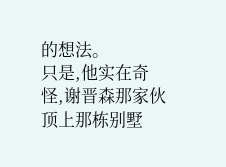的想法。
只是,他实在奇怪,谢晋森那家伙顶上那栋别墅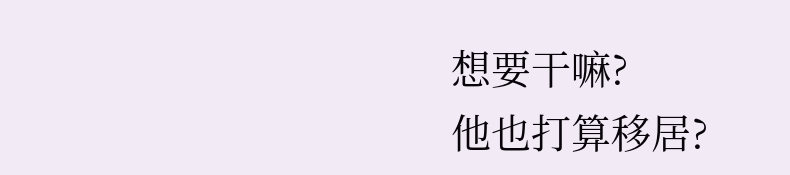想要干嘛?
他也打算移居?